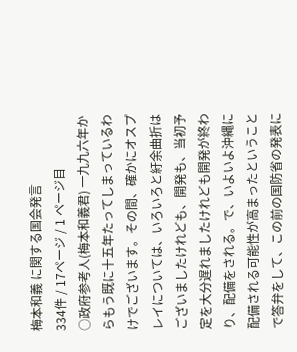梅本和義 に関する国会発言
334件 / 17ページ / 1 ページ目
○政府参考人(梅本和義君) 一九九六年からもう既に十五年たってしまっているわけでございます。その間、確かにオスプレイについては、いろいろと紆余曲折はございましたけれども、開発も、当初予定を大分遅れましたけれども開発が終わり、配備をされる。で、いよいよ沖縄に配備される可能性が高まったということで答弁をして、この前の国防省の発表に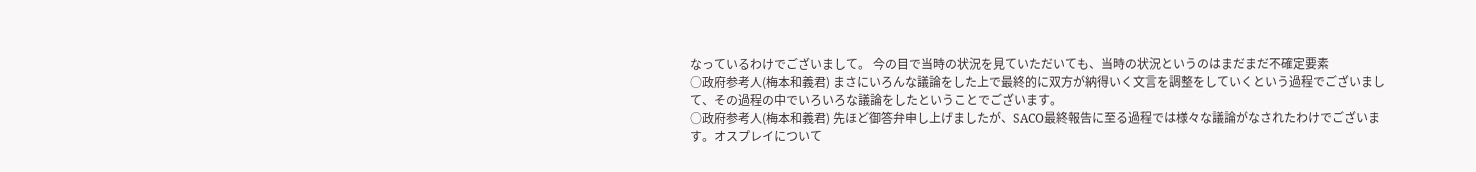なっているわけでございまして。 今の目で当時の状況を見ていただいても、当時の状況というのはまだまだ不確定要素
○政府参考人(梅本和義君) まさにいろんな議論をした上で最終的に双方が納得いく文言を調整をしていくという過程でございまして、その過程の中でいろいろな議論をしたということでございます。
○政府参考人(梅本和義君) 先ほど御答弁申し上げましたが、SACO最終報告に至る過程では様々な議論がなされたわけでございます。オスプレイについて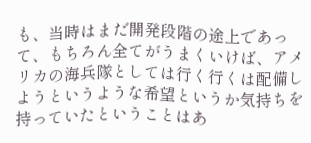も、当時はまだ開発段階の途上であって、もちろん全てがうまくいけば、アメリカの海兵隊としては行く行くは配備しようというような希望というか気持ちを持っていたということはあ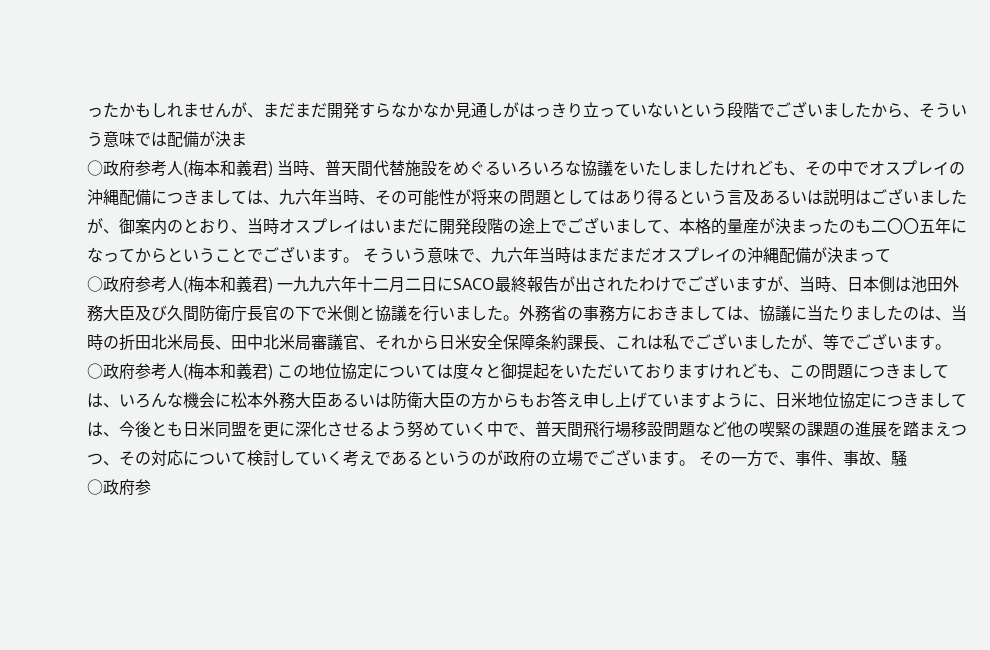ったかもしれませんが、まだまだ開発すらなかなか見通しがはっきり立っていないという段階でございましたから、そういう意味では配備が決ま
○政府参考人(梅本和義君) 当時、普天間代替施設をめぐるいろいろな協議をいたしましたけれども、その中でオスプレイの沖縄配備につきましては、九六年当時、その可能性が将来の問題としてはあり得るという言及あるいは説明はございましたが、御案内のとおり、当時オスプレイはいまだに開発段階の途上でございまして、本格的量産が決まったのも二〇〇五年になってからということでございます。 そういう意味で、九六年当時はまだまだオスプレイの沖縄配備が決まって
○政府参考人(梅本和義君) 一九九六年十二月二日にSACO最終報告が出されたわけでございますが、当時、日本側は池田外務大臣及び久間防衛庁長官の下で米側と協議を行いました。外務省の事務方におきましては、協議に当たりましたのは、当時の折田北米局長、田中北米局審議官、それから日米安全保障条約課長、これは私でございましたが、等でございます。
○政府参考人(梅本和義君) この地位協定については度々と御提起をいただいておりますけれども、この問題につきましては、いろんな機会に松本外務大臣あるいは防衛大臣の方からもお答え申し上げていますように、日米地位協定につきましては、今後とも日米同盟を更に深化させるよう努めていく中で、普天間飛行場移設問題など他の喫緊の課題の進展を踏まえつつ、その対応について検討していく考えであるというのが政府の立場でございます。 その一方で、事件、事故、騒
○政府参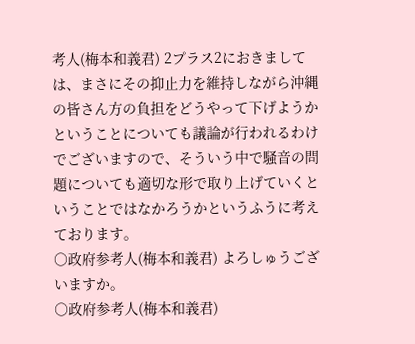考人(梅本和義君) 2プラス2におきましては、まさにその抑止力を維持しながら沖縄の皆さん方の負担をどうやって下げようかということについても議論が行われるわけでございますので、そういう中で騒音の問題についても適切な形で取り上げていくということではなかろうかというふうに考えております。
○政府参考人(梅本和義君) よろしゅうございますか。
○政府参考人(梅本和義君)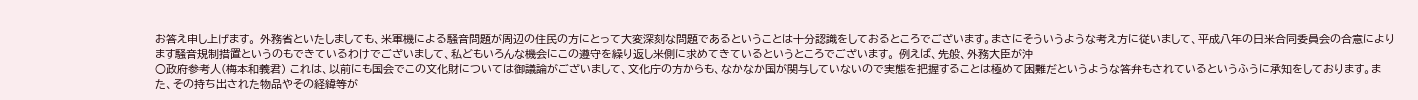お答え申し上げます。 外務省といたしましても、米軍機による騒音問題が周辺の住民の方にとって大変深刻な問題であるということは十分認識をしておるところでございます。まさにそういうような考え方に従いまして、平成八年の日米合同委員会の合意によります騒音規制措置というのもできているわけでございまして、私どもいろんな機会にこの遵守を繰り返し米側に求めてきているというところでございます。 例えば、先般、外務大臣が沖
○政府参考人(梅本和義君) これは、以前にも国会でこの文化財については御議論がございまして、文化庁の方からも、なかなか国が関与していないので実態を把握することは極めて困難だというような答弁もされているというふうに承知をしております。また、その持ち出された物品やその経緯等が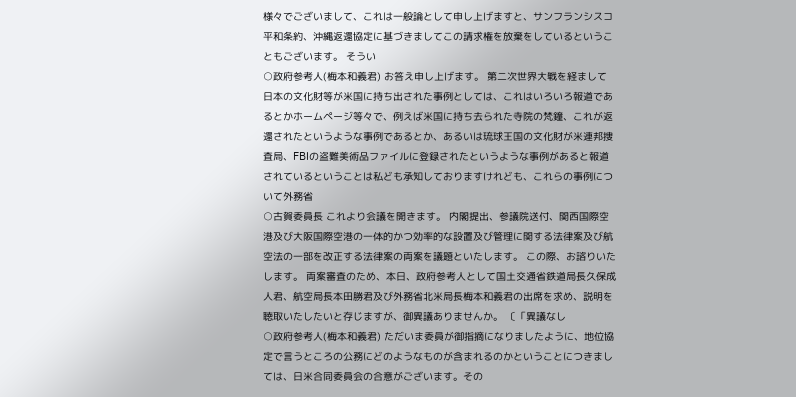様々でございまして、これは一般論として申し上げますと、サンフランシスコ平和条約、沖縄返還協定に基づきましてこの請求権を放棄をしているということもございます。 そうい
○政府参考人(梅本和義君) お答え申し上げます。 第二次世界大戦を経まして日本の文化財等が米国に持ち出された事例としては、これはいろいろ報道であるとかホームページ等々で、例えば米国に持ち去られた寺院の梵鐘、これが返還されたというような事例であるとか、あるいは琉球王国の文化財が米連邦捜査局、FBIの盗難美術品ファイルに登録されたというような事例があると報道されているということは私ども承知しておりますけれども、これらの事例について外務省
○古賀委員長 これより会議を開きます。 内閣提出、参議院送付、関西国際空港及び大阪国際空港の一体的かつ効率的な設置及び管理に関する法律案及び航空法の一部を改正する法律案の両案を議題といたします。 この際、お諮りいたします。 両案審査のため、本日、政府参考人として国土交通省鉄道局長久保成人君、航空局長本田勝君及び外務省北米局長梅本和義君の出席を求め、説明を聴取いたしたいと存じますが、御異議ありませんか。 〔「異議なし
○政府参考人(梅本和義君) ただいま委員が御指摘になりましたように、地位協定で言うところの公務にどのようなものが含まれるのかということにつきましては、日米合同委員会の合意がございます。その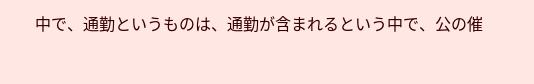中で、通勤というものは、通勤が含まれるという中で、公の催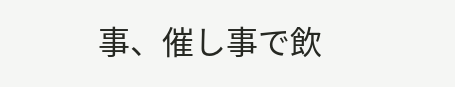事、催し事で飲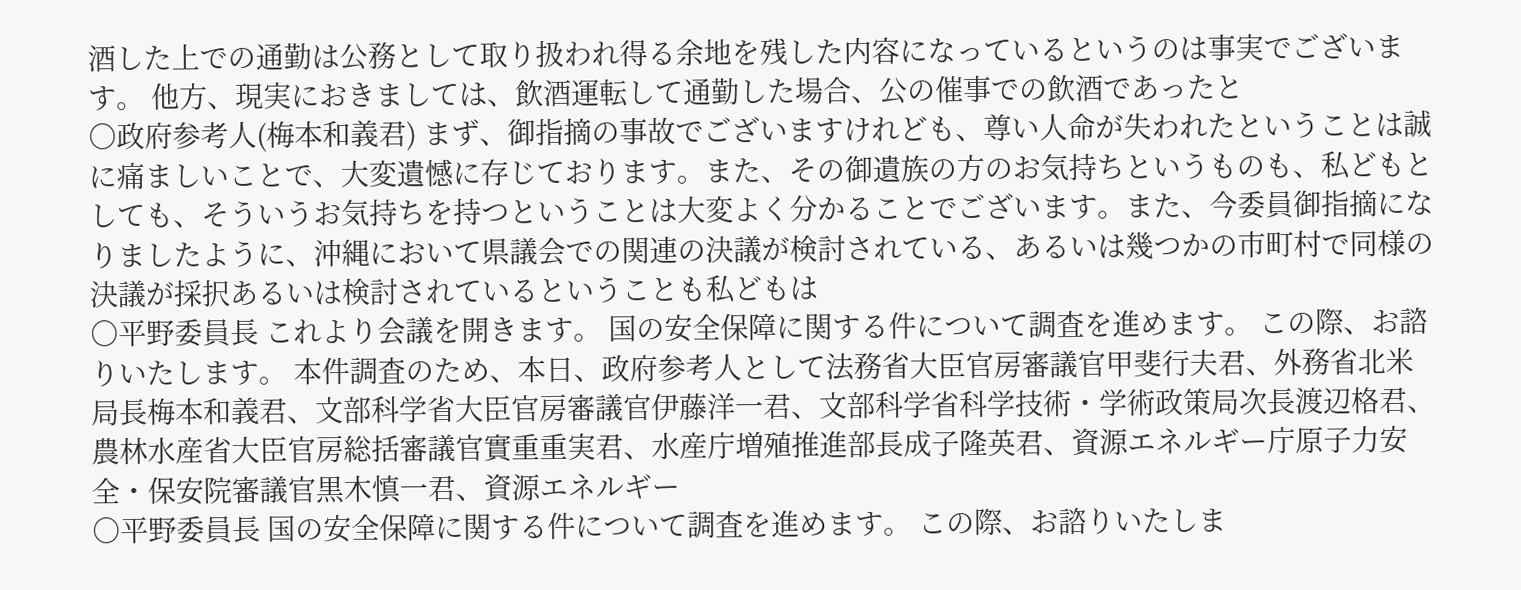酒した上での通勤は公務として取り扱われ得る余地を残した内容になっているというのは事実でございます。 他方、現実におきましては、飲酒運転して通勤した場合、公の催事での飲酒であったと
○政府参考人(梅本和義君) まず、御指摘の事故でございますけれども、尊い人命が失われたということは誠に痛ましいことで、大変遺憾に存じております。また、その御遺族の方のお気持ちというものも、私どもとしても、そういうお気持ちを持つということは大変よく分かることでございます。また、今委員御指摘になりましたように、沖縄において県議会での関連の決議が検討されている、あるいは幾つかの市町村で同様の決議が採択あるいは検討されているということも私どもは
○平野委員長 これより会議を開きます。 国の安全保障に関する件について調査を進めます。 この際、お諮りいたします。 本件調査のため、本日、政府参考人として法務省大臣官房審議官甲斐行夫君、外務省北米局長梅本和義君、文部科学省大臣官房審議官伊藤洋一君、文部科学省科学技術・学術政策局次長渡辺格君、農林水産省大臣官房総括審議官實重重実君、水産庁増殖推進部長成子隆英君、資源エネルギー庁原子力安全・保安院審議官黒木慎一君、資源エネルギー
○平野委員長 国の安全保障に関する件について調査を進めます。 この際、お諮りいたしま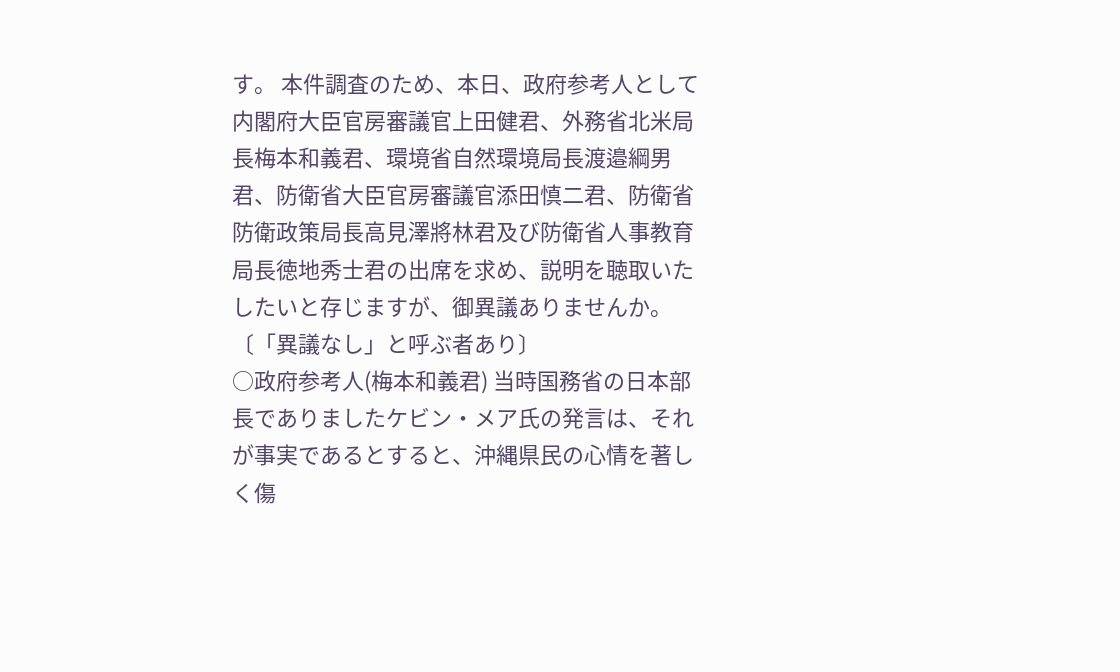す。 本件調査のため、本日、政府参考人として内閣府大臣官房審議官上田健君、外務省北米局長梅本和義君、環境省自然環境局長渡邉綱男君、防衛省大臣官房審議官添田慎二君、防衛省防衛政策局長高見澤將林君及び防衛省人事教育局長徳地秀士君の出席を求め、説明を聴取いたしたいと存じますが、御異議ありませんか。 〔「異議なし」と呼ぶ者あり〕
○政府参考人(梅本和義君) 当時国務省の日本部長でありましたケビン・メア氏の発言は、それが事実であるとすると、沖縄県民の心情を著しく傷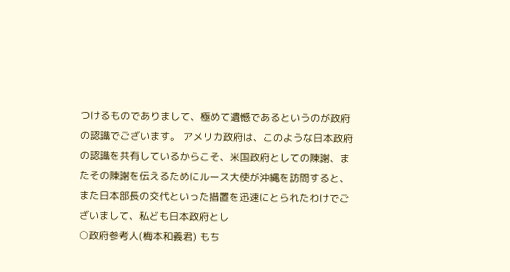つけるものでありまして、極めて遺憾であるというのが政府の認識でございます。 アメリカ政府は、このような日本政府の認識を共有しているからこそ、米国政府としての陳謝、またその陳謝を伝えるためにルース大使が沖縄を訪問すると、また日本部長の交代といった措置を迅速にとられたわけでございまして、私ども日本政府とし
○政府参考人(梅本和義君) もち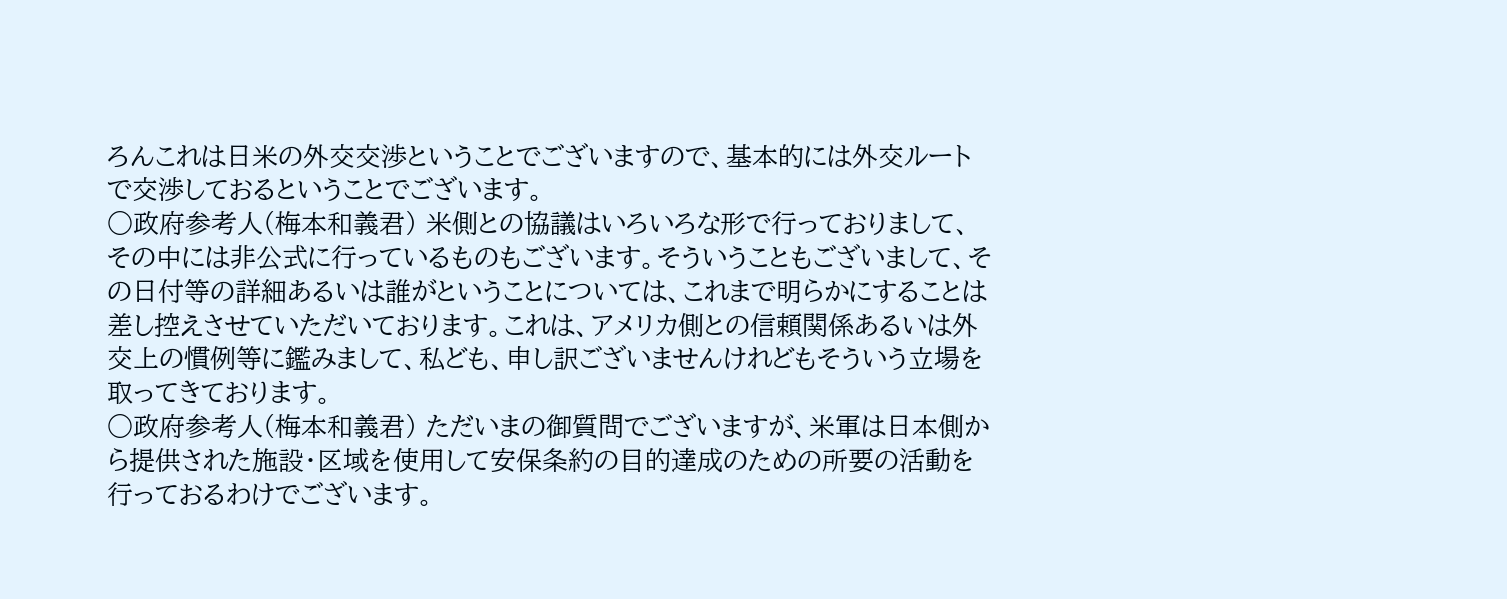ろんこれは日米の外交交渉ということでございますので、基本的には外交ルートで交渉しておるということでございます。
○政府参考人(梅本和義君) 米側との協議はいろいろな形で行っておりまして、その中には非公式に行っているものもございます。そういうこともございまして、その日付等の詳細あるいは誰がということについては、これまで明らかにすることは差し控えさせていただいております。これは、アメリカ側との信頼関係あるいは外交上の慣例等に鑑みまして、私ども、申し訳ございませんけれどもそういう立場を取ってきております。
○政府参考人(梅本和義君) ただいまの御質問でございますが、米軍は日本側から提供された施設・区域を使用して安保条約の目的達成のための所要の活動を行っておるわけでございます。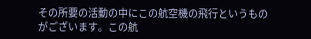その所要の活動の中にこの航空機の飛行というものがございます。この航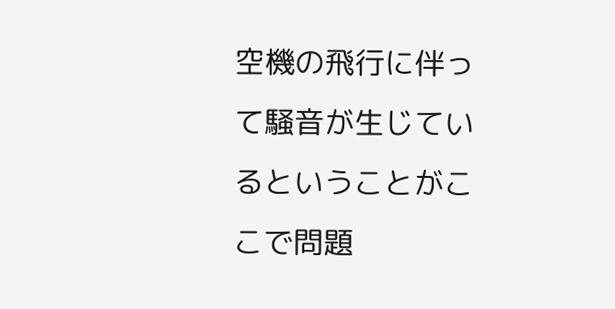空機の飛行に伴って騒音が生じているということがここで問題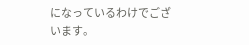になっているわけでございます。